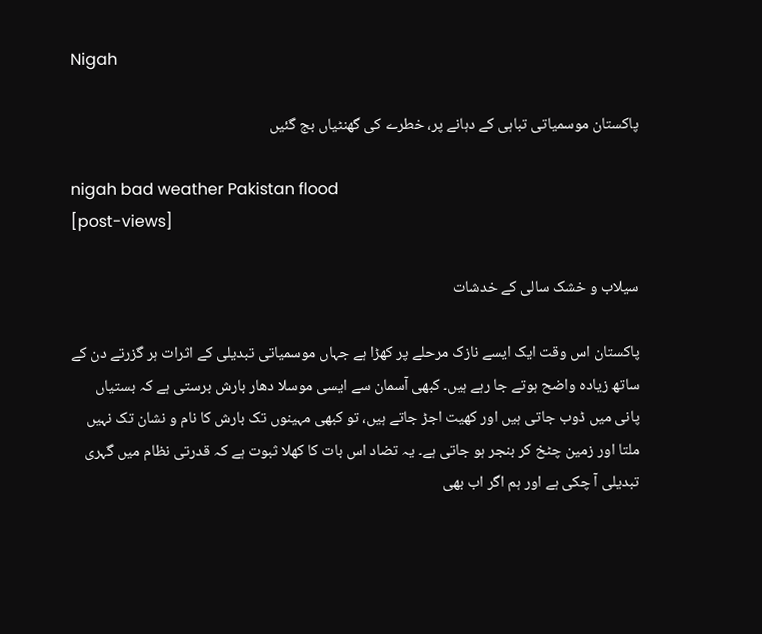Nigah

پاکستان موسمیاتی تباہی کے دہانے پر، خطرے کی گھنٹیاں بج گئیں

nigah bad weather Pakistan flood
[post-views]

سیلاب و خشک سالی کے خدشات

پاکستان اس وقت ایک ایسے نازک مرحلے پر کھڑا ہے جہاں موسمیاتی تبدیلی کے اثرات ہر گزرتے دن کے ساتھ زیادہ واضح ہوتے جا رہے ہیں۔ کبھی آسمان سے ایسی موسلا دھار بارش برستی ہے کہ بستیاں پانی میں ڈوب جاتی ہیں اور کھیت اجڑ جاتے ہیں، تو کبھی مہینوں تک بارش کا نام و نشان تک نہیں ملتا اور زمین چٹخ کر بنجر ہو جاتی ہے۔ یہ تضاد اس بات کا کھلا ثبوت ہے کہ قدرتی نظام میں گہری تبدیلی آ چکی ہے اور ہم اگر اب بھی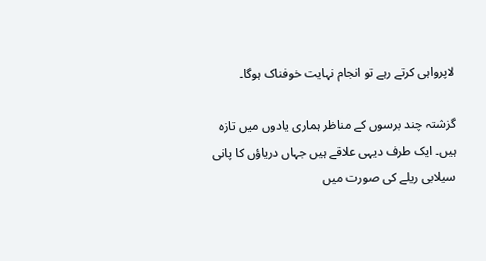لاپرواہی کرتے رہے تو انجام نہایت خوفناک ہوگا۔

گزشتہ چند برسوں کے مناظر ہماری یادوں میں تازہ ہیں۔ ایک طرف دیہی علاقے ہیں جہاں دریاؤں کا پانی سیلابی ریلے کی صورت میں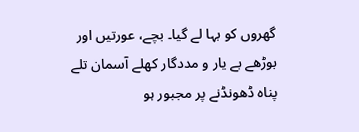گھروں کو بہا لے گیا۔ بچے، عورتیں اور بوڑھے بے یار و مددگار کھلے آسمان تلے پناہ ڈھونڈنے پر مجبور ہو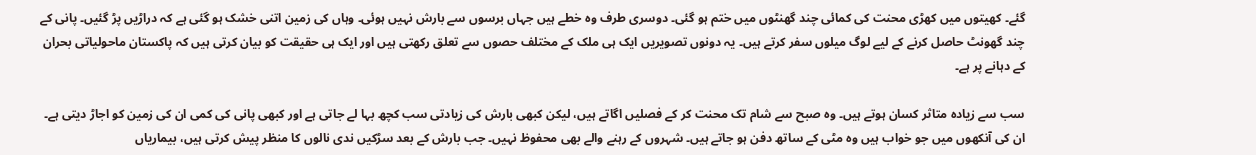گئے۔ کھیتوں میں کھڑی محنت کی کمائی چند گھنٹوں میں ختم ہو گئی۔ دوسری طرف وہ خطے ہیں جہاں برسوں سے بارش نہیں ہوئی۔ وہاں کی زمین اتنی خشک ہو گئی ہے کہ دراڑیں پڑ گئیں۔ پانی کے چند گھونٹ حاصل کرنے کے لیے لوگ میلوں سفر کرتے ہیں۔ یہ دونوں تصویریں ایک ہی ملک کے مختلف حصوں سے تعلق رکھتی ہیں اور ایک ہی حقیقت کو بیان کرتی ہیں کہ پاکستان ماحولیاتی بحران کے دہانے پر ہے۔

سب سے زیادہ متاثر کسان ہوتے ہیں۔ وہ صبح سے شام تک محنت کر کے فصلیں اگاتے ہیں، لیکن کبھی بارش کی زیادتی سب کچھ بہا لے جاتی ہے اور کبھی پانی کی کمی ان کی زمین کو اجاڑ دیتی ہے۔ ان کی آنکھوں میں جو خواب ہیں وہ مٹی کے ساتھ دفن ہو جاتے ہیں۔ شہروں کے رہنے والے بھی محفوظ نہیں۔ جب بارش کے بعد سڑکیں ندی نالوں کا منظر پیش کرتی ہیں، بیماریاں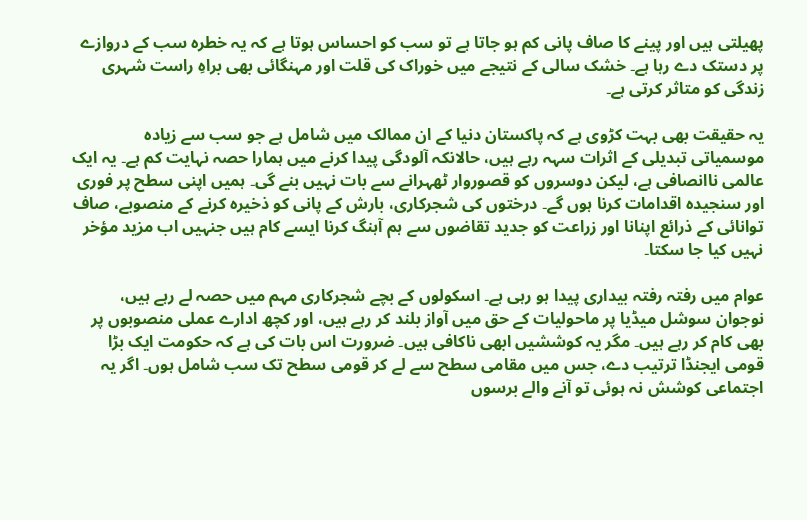پھیلتی ہیں اور پینے کا صاف پانی کم ہو جاتا ہے تو سب کو احساس ہوتا ہے کہ یہ خطرہ سب کے دروازے پر دستک دے رہا ہے۔ خشک سالی کے نتیجے میں خوراک کی قلت اور مہنگائی بھی براہِ راست شہری زندگی کو متاثر کرتی ہے۔

یہ حقیقت بھی بہت کڑوی ہے کہ پاکستان دنیا کے ان ممالک میں شامل ہے جو سب سے زیادہ موسمیاتی تبدیلی کے اثرات سہہ رہے ہیں، حالانکہ آلودگی پیدا کرنے میں ہمارا حصہ نہایت کم ہے۔ یہ ایک عالمی ناانصافی ہے، لیکن دوسروں کو قصوروار ٹھہرانے سے بات نہیں بنے گی۔ ہمیں اپنی سطح پر فوری اور سنجیدہ اقدامات کرنا ہوں گے۔ درختوں کی شجرکاری، بارش کے پانی کو ذخیرہ کرنے کے منصوبے، صاف توانائی کے ذرائع اپنانا اور زراعت کو جدید تقاضوں سے ہم آہنگ کرنا ایسے کام ہیں جنہیں اب مزید مؤخر نہیں کیا جا سکتا۔

عوام میں رفتہ رفتہ بیداری پیدا ہو رہی ہے۔ اسکولوں کے بچے شجرکاری مہم میں حصہ لے رہے ہیں، نوجوان سوشل میڈیا پر ماحولیات کے حق میں آواز بلند کر رہے ہیں، اور کچھ ادارے عملی منصوبوں پر بھی کام کر رہے ہیں۔ مگر یہ کوششیں ابھی ناکافی ہیں۔ ضرورت اس بات کی ہے کہ حکومت ایک بڑا قومی ایجنڈا ترتیب دے، جس میں مقامی سطح سے لے کر قومی سطح تک سب شامل ہوں۔ اگر یہ اجتماعی کوشش نہ ہوئی تو آنے والے برسوں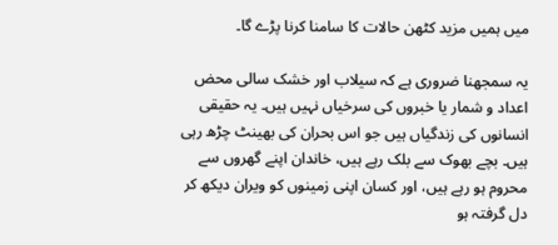میں ہمیں مزید کٹھن حالات کا سامنا کرنا پڑے گا۔

یہ سمجھنا ضروری ہے کہ سیلاب اور خشک سالی محض اعداد و شمار یا خبروں کی سرخیاں نہیں ہیں۔ یہ حقیقی انسانوں کی زندگیاں ہیں جو اس بحران کی بھینٹ چڑھ رہی ہیں۔ بچے بھوک سے بلک رہے ہیں، خاندان اپنے گھروں سے محروم ہو رہے ہیں، اور کسان اپنی زمینوں کو ویران دیکھ کر دل گرفتہ ہو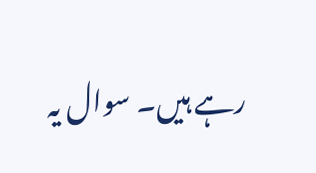رہے ہیں۔ سوال یہ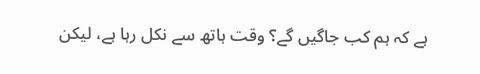ہے کہ ہم کب جاگیں گے؟ وقت ہاتھ سے نکل رہا ہے، لیکن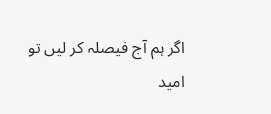اگر ہم آج فیصلہ کر لیں تو امید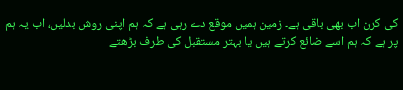کی کرن اب بھی باقی ہے۔ زمین ہمیں موقع دے رہی ہے کہ ہم اپنی روش بدلیں، اب یہ ہم پر ہے کہ ہم اسے ضائع کرتے ہیں یا بہتر مستقبل کی طرف بڑھتے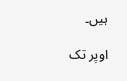ہیں۔

اوپر تک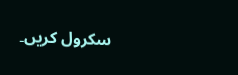سکرول کریں۔